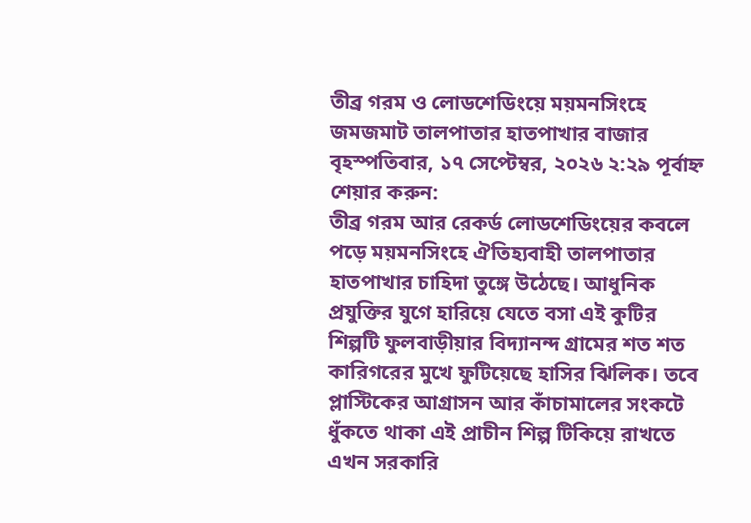তীব্র গরম ও লোডশেডিংয়ে ময়মনসিংহে জমজমাট তালপাতার হাতপাখার বাজার
বৃহস্পতিবার, ১৭ সেপ্টেম্বর, ২০২৬ ২:২৯ পূর্বাহ্ন
শেয়ার করুন:
তীব্র গরম আর রেকর্ড লোডশেডিংয়ের কবলে পড়ে ময়মনসিংহে ঐতিহ্যবাহী তালপাতার হাতপাখার চাহিদা তুঙ্গে উঠেছে। আধুনিক প্রযুক্তির যুগে হারিয়ে যেতে বসা এই কুটির শিল্পটি ফুলবাড়ীয়ার বিদ্যানন্দ গ্রামের শত শত কারিগরের মুখে ফুটিয়েছে হাসির ঝিলিক। তবে প্লাস্টিকের আগ্রাসন আর কাঁচামালের সংকটে ধুঁকতে থাকা এই প্রাচীন শিল্প টিকিয়ে রাখতে এখন সরকারি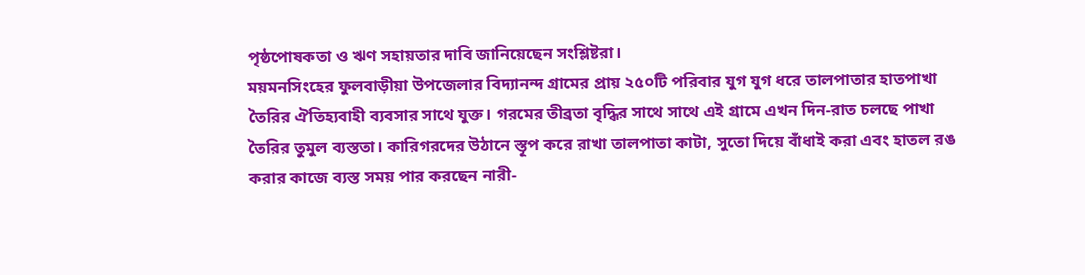পৃষ্ঠপোষকতা ও ঋণ সহায়তার দাবি জানিয়েছেন সংশ্লিষ্টরা।
ময়মনসিংহের ফুলবাড়ীয়া উপজেলার বিদ্যানন্দ গ্রামের প্রায় ২৫০টি পরিবার যুগ যুগ ধরে তালপাতার হাতপাখা তৈরির ঐতিহ্যবাহী ব্যবসার সাথে যুক্ত। গরমের তীব্রতা বৃদ্ধির সাথে সাথে এই গ্রামে এখন দিন-রাত চলছে পাখা তৈরির তুমুল ব্যস্ততা। কারিগরদের উঠানে স্তূপ করে রাখা তালপাতা কাটা, সুতো দিয়ে বাঁধাই করা এবং হাতল রঙ করার কাজে ব্যস্ত সময় পার করছেন নারী-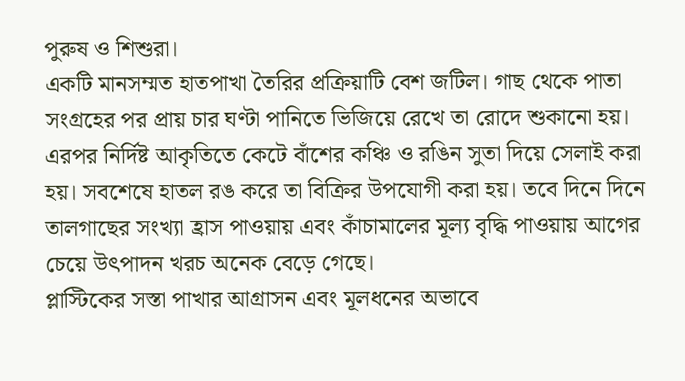পুরুষ ও শিশুরা।
একটি মানসম্মত হাতপাখা তৈরির প্রক্রিয়াটি বেশ জটিল। গাছ থেকে পাতা সংগ্রহের পর প্রায় চার ঘণ্টা পানিতে ভিজিয়ে রেখে তা রোদে শুকানো হয়। এরপর নির্দিষ্ট আকৃতিতে কেটে বাঁশের কঞ্চি ও রঙিন সুতা দিয়ে সেলাই করা হয়। সবশেষে হাতল রঙ করে তা বিক্রির উপযোগী করা হয়। তবে দিনে দিনে তালগাছের সংখ্যা হ্রাস পাওয়ায় এবং কাঁচামালের মূল্য বৃদ্ধি পাওয়ায় আগের চেয়ে উৎপাদন খরচ অনেক বেড়ে গেছে।
প্লাস্টিকের সস্তা পাখার আগ্রাসন এবং মূলধনের অভাবে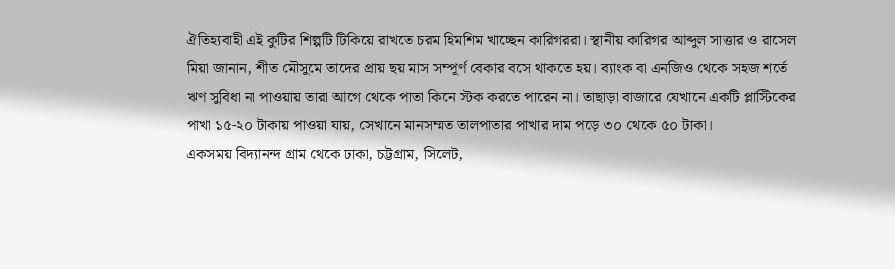ঐতিহ্যবাহী এই কুটির শিল্পটি টিকিয়ে রাখতে চরম হিমশিম খাচ্ছেন কারিগররা। স্থানীয় কারিগর আব্দুল সাত্তার ও রাসেল মিয়া জানান, শীত মৌসুমে তাদের প্রায় ছয় মাস সম্পূর্ণ বেকার বসে থাকতে হয়। ব্যাংক বা এনজিও থেকে সহজ শর্তে ঋণ সুবিধা না পাওয়ায় তারা আগে থেকে পাতা কিনে স্টক করতে পারেন না। তাছাড়া বাজারে যেখানে একটি প্লাস্টিকের পাখা ১৫-২০ টাকায় পাওয়া যায়, সেখানে মানসম্মত তালপাতার পাখার দাম পড়ে ৩০ থেকে ৫০ টাকা।
একসময় বিদ্যানন্দ গ্রাম থেকে ঢাকা, চট্টগ্রাম, সিলেট,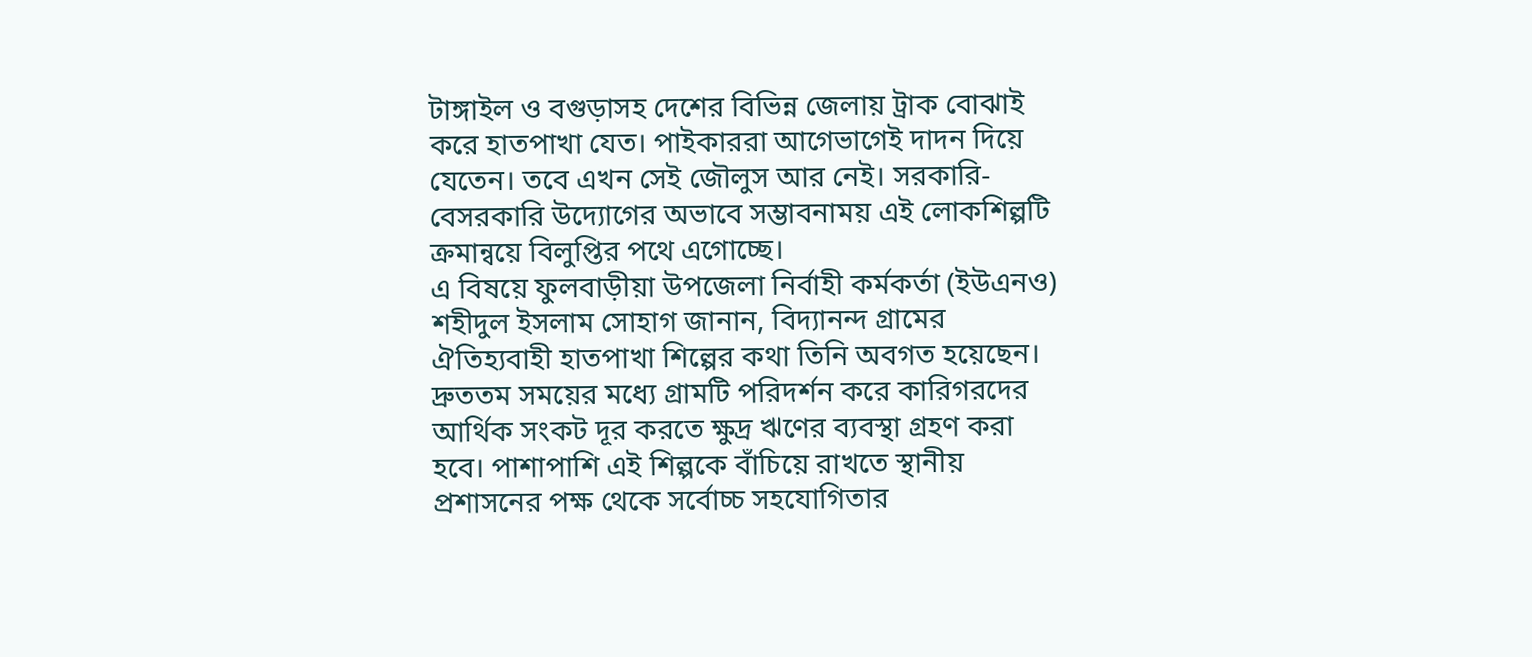টাঙ্গাইল ও বগুড়াসহ দেশের বিভিন্ন জেলায় ট্রাক বোঝাই করে হাতপাখা যেত। পাইকাররা আগেভাগেই দাদন দিয়ে যেতেন। তবে এখন সেই জৌলুস আর নেই। সরকারি-বেসরকারি উদ্যোগের অভাবে সম্ভাবনাময় এই লোকশিল্পটি ক্রমান্বয়ে বিলুপ্তির পথে এগোচ্ছে।
এ বিষয়ে ফুলবাড়ীয়া উপজেলা নির্বাহী কর্মকর্তা (ইউএনও) শহীদুল ইসলাম সোহাগ জানান, বিদ্যানন্দ গ্রামের ঐতিহ্যবাহী হাতপাখা শিল্পের কথা তিনি অবগত হয়েছেন। দ্রুততম সময়ের মধ্যে গ্রামটি পরিদর্শন করে কারিগরদের আর্থিক সংকট দূর করতে ক্ষুদ্র ঋণের ব্যবস্থা গ্রহণ করা হবে। পাশাপাশি এই শিল্পকে বাঁচিয়ে রাখতে স্থানীয় প্রশাসনের পক্ষ থেকে সর্বোচ্চ সহযোগিতার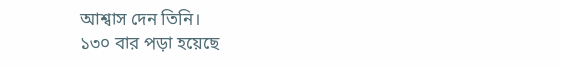আশ্বাস দেন তিনি।
১৩০ বার পড়া হয়েছে